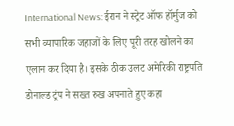International News: ईरान ने स्ट्रेट ऑफ हॉर्मुज को सभी व्यापारिक जहाजों के लिए पूरी तरह खोलने का एलान कर दिया है। इसके ठीक उलट अमेरिकी राष्ट्रपति डोनाल्ड ट्रंप ने सख्त रुख अपनाते हुए कहा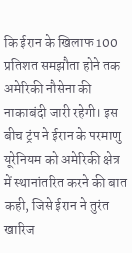कि ईरान के खिलाफ 100 प्रतिशत समझौता होने तक अमेरिकी नौसेना की नाकाबंदी जारी रहेगी। इस बीच ट्रंप ने ईरान के परमाणु यूरेनियम को अमेरिकी क्षेत्र में स्थानांतरित करने की बात कही, जिसे ईरान ने तुरंत खारिज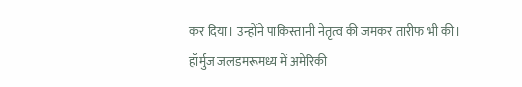कर दिया। उन्होंने पाकिस्तानी नेतृत्व की जमकर तारीफ भी की।
हॉर्मुज जलडमरूमध्य में अमेरिकी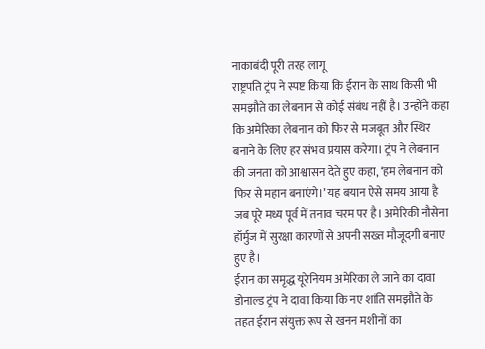नाकाबंदी पूरी तरह लागू
राष्ट्रपति ट्रंप ने स्पष्ट किया कि ईरान के साथ किसी भी समझौते का लेबनान से कोई संबंध नहीं है। उन्होंने कहा कि अमेरिका लेबनान को फिर से मजबूत और स्थिर बनाने के लिए हर संभव प्रयास करेगा। ट्रंप ने लेबनान की जनता को आश्वासन देते हुए कहा, ‘हम लेबनान को फिर से महान बनाएंगे।’ यह बयान ऐसे समय आया है जब पूरे मध्य पूर्व में तनाव चरम पर है। अमेरिकी नौसेना हॉर्मुज में सुरक्षा कारणों से अपनी सख्त मौजूदगी बनाए हुए है।
ईरान का समृद्ध यूरेनियम अमेरिका ले जाने का दावा
डोनाल्ड ट्रंप ने दावा किया कि नए शांति समझौते के तहत ईरान संयुक्त रूप से खनन मशीनों का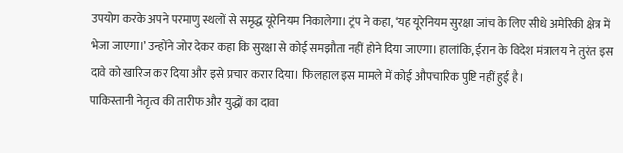उपयोग करके अपने परमाणु स्थलों से समृद्ध यूरेनियम निकालेगा। ट्रंप ने कहा, ‘यह यूरेनियम सुरक्षा जांच के लिए सीधे अमेरिकी क्षेत्र में भेजा जाएगा।’ उन्होंने जोर देकर कहा कि सुरक्षा से कोई समझौता नहीं होने दिया जाएगा। हालांकि, ईरान के विदेश मंत्रालय ने तुरंत इस दावे को खारिज कर दिया और इसे प्रचार करार दिया। फिलहाल इस मामले में कोई औपचारिक पुष्टि नहीं हुई है।
पाकिस्तानी नेतृत्व की तारीफ और युद्धों का दावा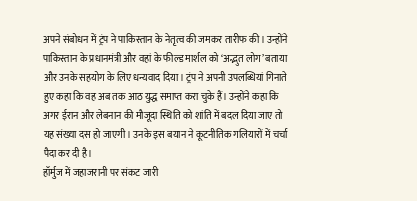अपने संबोधन में ट्रंप ने पाकिस्तान के नेतृत्व की जमकर तारीफ की। उन्होंने पाकिस्तान के प्रधानमंत्री और वहां के फील्ड मार्शल को ‘अद्भुत लोग’ बताया और उनके सहयोग के लिए धन्यवाद दिया। ट्रंप ने अपनी उपलब्धियां गिनाते हुए कहा कि वह अब तक आठ युद्ध समाप्त करा चुके हैं। उन्होंने कहा कि अगर ईरान और लेबनान की मौजूदा स्थिति को शांति में बदल दिया जाए तो यह संख्या दस हो जाएगी। उनके इस बयान ने कूटनीतिक गलियारों में चर्चा पैदा कर दी है।
हॉर्मुज में जहाजरानी पर संकट जारी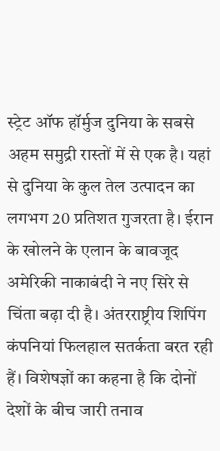स्ट्रेट ऑफ हॉर्मुज दुनिया के सबसे अहम समुद्री रास्तों में से एक है। यहां से दुनिया के कुल तेल उत्पादन का लगभग 20 प्रतिशत गुजरता है। ईरान के खोलने के एलान के बावजूद अमेरिकी नाकाबंदी ने नए सिरे से चिंता बढ़ा दी है। अंतरराष्ट्रीय शिपिंग कंपनियां फिलहाल सतर्कता बरत रही हैं। विशेषज्ञों का कहना है कि दोनों देशों के बीच जारी तनाव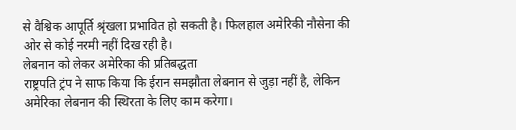से वैश्विक आपूर्ति श्रृंखला प्रभावित हो सकती है। फिलहाल अमेरिकी नौसेना की ओर से कोई नरमी नहीं दिख रही है।
लेबनान को लेकर अमेरिका की प्रतिबद्धता
राष्ट्रपति ट्रंप ने साफ किया कि ईरान समझौता लेबनान से जुड़ा नहीं है, लेकिन अमेरिका लेबनान की स्थिरता के लिए काम करेगा।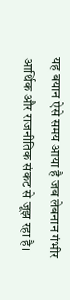यह बयान ऐसे समय आया है जब लेबनान गंभीर आर्थिक और राजनीतिक संकट से जूझ रहा है।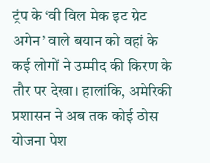ट्रंप के ‘वी विल मेक इट ग्रेट अगेन’ वाले बयान को वहां के कई लोगों ने उम्मीद की किरण के तौर पर देखा। हालांकि, अमेरिकी प्रशासन ने अब तक कोई ठोस योजना पेश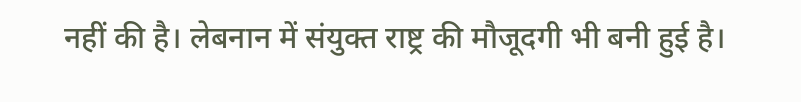नहीं की है। लेबनान में संयुक्त राष्ट्र की मौजूदगी भी बनी हुई है।